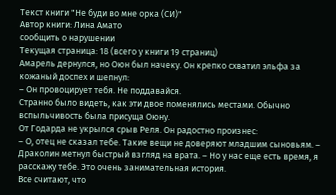Текст книги "Не буди во мне орка (СИ)"
Автор книги: Лина Амато
сообщить о нарушении
Текущая страница: 18 (всего у книги 19 страниц)
Амарель дернулся, но Оюн был начеку. Он крепко схватил эльфа за кожаный доспех и шепнул:
– Он провоцирует тебя. Не поддавайся.
Странно было видеть, как эти двое поменялись местами. Обычно вспыльчивость была присуща Оюну.
От Годарда не укрылся срыв Реля. Он радостно произнес:
– О, отец не сказал тебе. Такие вещи не доверяют младшим сыновьям. – Драколин метнул быстрый взгляд на врата. – Но у нас еще есть время, я расскажу тебе. Это очень занимательная история.
Все считают, что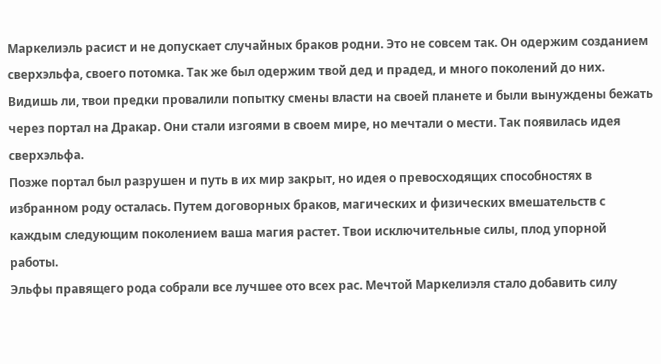Маркелиэль расист и не допускает случайных браков родни. Это не совсем так. Он одержим созданием сверхэльфа, своего потомка. Так же был одержим твой дед и прадед, и много поколений до них. Видишь ли, твои предки провалили попытку смены власти на своей планете и были вынуждены бежать через портал на Дракар. Они стали изгоями в своем мире, но мечтали о мести. Так появилась идея сверхэльфа.
Позже портал был разрушен и путь в их мир закрыт, но идея о превосходящих способностях в избранном роду осталась. Путем договорных браков, магических и физических вмешательств с каждым следующим поколением ваша магия растет. Твои исключительные силы, плод упорной работы.
Эльфы правящего рода собрали все лучшее ото всех рас. Мечтой Маркелиэля стало добавить силу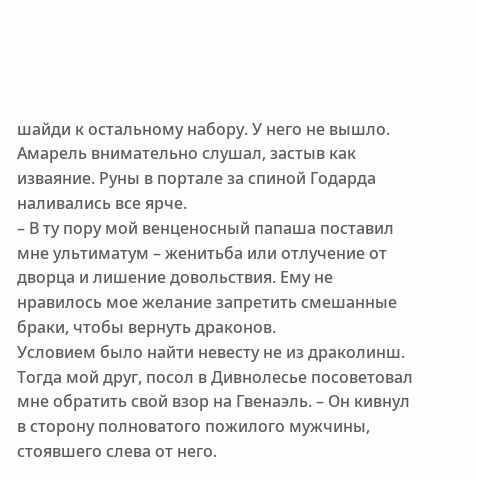шайди к остальному набору. У него не вышло.
Амарель внимательно слушал, застыв как изваяние. Руны в портале за спиной Годарда наливались все ярче.
– В ту пору мой венценосный папаша поставил мне ультиматум – женитьба или отлучение от дворца и лишение довольствия. Ему не нравилось мое желание запретить смешанные браки, чтобы вернуть драконов.
Условием было найти невесту не из драколинш. Тогда мой друг, посол в Дивнолесье посоветовал мне обратить свой взор на Гвенаэль. – Он кивнул в сторону полноватого пожилого мужчины, стоявшего слева от него.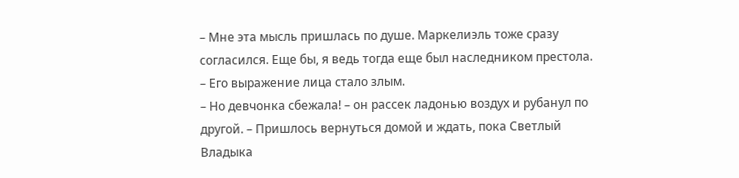– Мне эта мысль пришлась по душе. Маркелиэль тоже сразу согласился. Еще бы, я ведь тогда еще был наследником престола. – Его выражение лица стало злым.
– Но девчонка сбежала! – он рассек ладонью воздух и рубанул по другой. – Пришлось вернуться домой и ждать, пока Светлый Владыка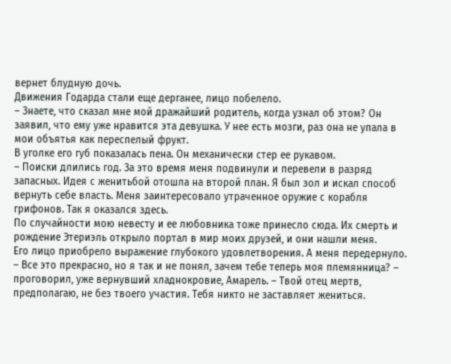вернет блудную дочь.
Движения Годарда стали еще дерганее, лицо побелело.
– Знаете, что сказал мне мой дражайший родитель, когда узнал об этом? Он заявил, что ему уже нравится эта девушка. У нее есть мозги, раз она не упала в мои объятья как переспелый фрукт.
В уголке его губ показалась пена. Он механически стер ее рукавом.
– Поиски длились год. За это время меня подвинули и перевели в разряд запасных. Идея с женитьбой отошла на второй план. Я был зол и искал способ вернуть себе власть. Меня заинтересовало утраченное оружие с корабля грифонов. Так я оказался здесь.
По случайности мою невесту и ее любовника тоже принесло сюда. Их смерть и рождение Этериэль открыло портал в мир моих друзей, и они нашли меня.
Его лицо приобрело выражение глубокого удовлетворения. А меня передернуло.
– Все это прекрасно, но я так и не понял, зачем тебе теперь моя племянница? – проговорил, уже вернувший хладнокровие, Амарель. – Твой отец мертв, предполагаю, не без твоего участия. Тебя никто не заставляет жениться.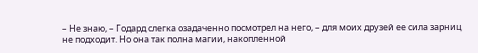– Не знаю, – Годард слегка озадаченно посмотрел на него, – для моих друзей ее сила зарниц не подходит. Но она так полна магии, накопленной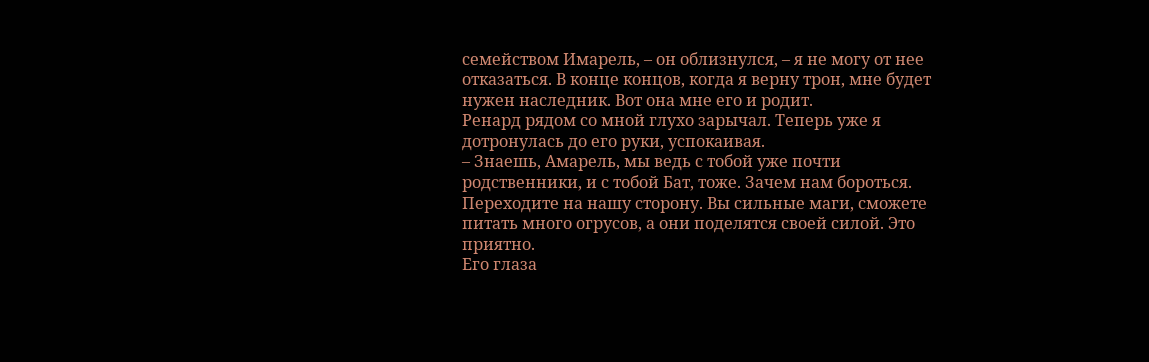семейством Имарель, – он облизнулся, – я не могу от нее отказаться. В конце концов, когда я верну трон, мне будет нужен наследник. Вот она мне его и родит.
Ренард рядом со мной глухо зарычал. Теперь уже я дотронулась до его руки, успокаивая.
– Знаешь, Амарель, мы ведь с тобой уже почти родственники, и с тобой Бат, тоже. Зачем нам бороться. Переходите на нашу сторону. Вы сильные маги, сможете питать много огрусов, а они поделятся своей силой. Это приятно.
Его глаза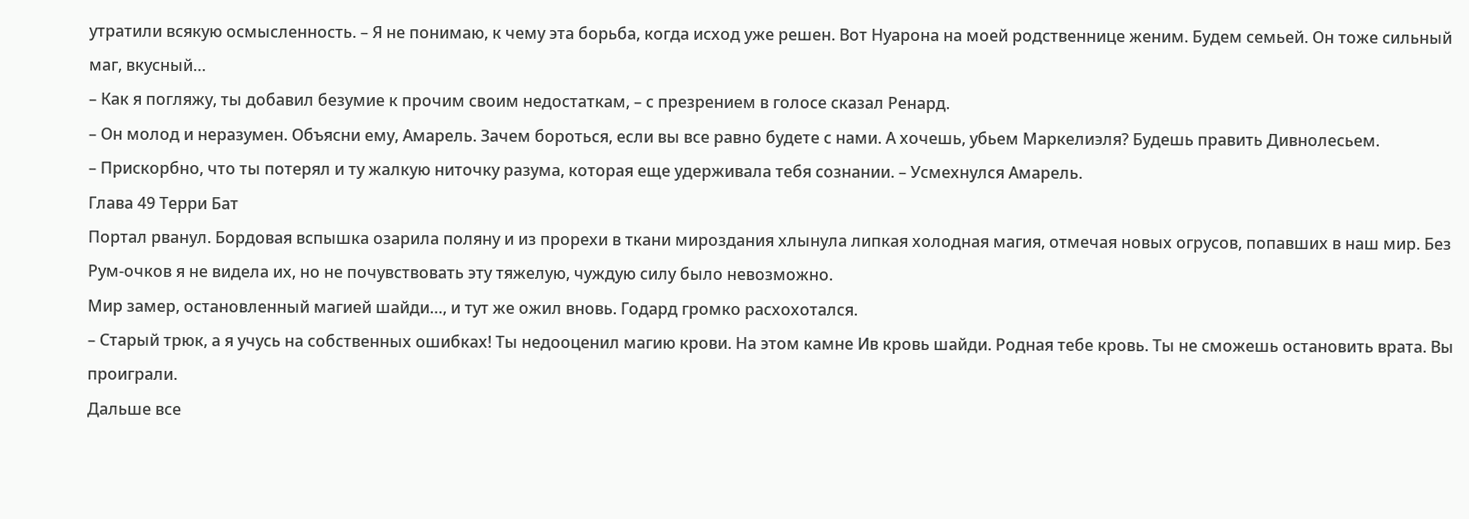утратили всякую осмысленность. – Я не понимаю, к чему эта борьба, когда исход уже решен. Вот Нуарона на моей родственнице женим. Будем семьей. Он тоже сильный маг, вкусный…
– Как я погляжу, ты добавил безумие к прочим своим недостаткам, – с презрением в голосе сказал Ренард.
– Он молод и неразумен. Объясни ему, Амарель. Зачем бороться, если вы все равно будете с нами. А хочешь, убьем Маркелиэля? Будешь править Дивнолесьем.
– Прискорбно, что ты потерял и ту жалкую ниточку разума, которая еще удерживала тебя сознании. – Усмехнулся Амарель.
Глава 49 Терри Бат
Портал рванул. Бордовая вспышка озарила поляну и из прорехи в ткани мироздания хлынула липкая холодная магия, отмечая новых огрусов, попавших в наш мир. Без Рум-очков я не видела их, но не почувствовать эту тяжелую, чуждую силу было невозможно.
Мир замер, остановленный магией шайди…, и тут же ожил вновь. Годард громко расхохотался.
– Старый трюк, а я учусь на собственных ошибках! Ты недооценил магию крови. На этом камне Ив кровь шайди. Родная тебе кровь. Ты не сможешь остановить врата. Вы проиграли.
Дальше все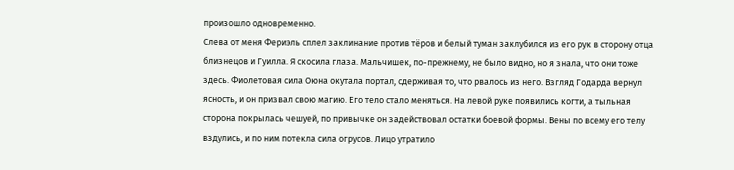произошло одновременно.
Слева от меня Фериэль сплел заклинание против тёров и белый туман заклубился из его рук в сторону отца близнецов и Гуилла. Я скосила глаза. Мальчишек, по-прежнему, не было видно, но я знала, что они тоже здесь. Фиолетовая сила Оюна окутала портал, сдерживая то, что рвалось из него. Взгляд Годарда вернул ясность, и он призвал свою магию. Его тело стало меняться. На левой руке появились когти, а тыльная сторона покрылась чешуей, по привычке он задействовал остатки боевой формы. Вены по всему его телу вздулись, и по ним потекла сила огрусов. Лицо утратило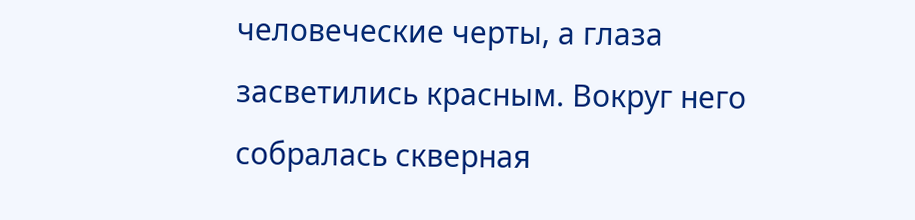человеческие черты, а глаза засветились красным. Вокруг него собралась скверная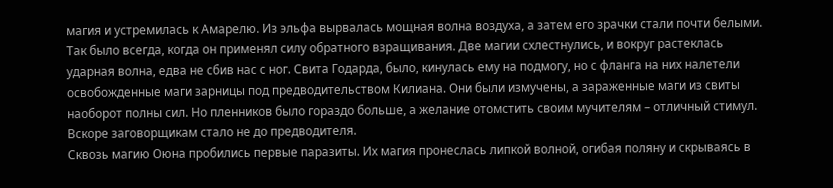магия и устремилась к Амарелю. Из эльфа вырвалась мощная волна воздуха, а затем его зрачки стали почти белыми. Так было всегда, когда он применял силу обратного взращивания. Две магии схлестнулись, и вокруг растеклась ударная волна, едва не сбив нас с ног. Свита Годарда, было, кинулась ему на подмогу, но с фланга на них налетели освобожденные маги зарницы под предводительством Килиана. Они были измучены, а зараженные маги из свиты наоборот полны сил. Но пленников было гораздо больше, а желание отомстить своим мучителям – отличный стимул. Вскоре заговорщикам стало не до предводителя.
Сквозь магию Оюна пробились первые паразиты. Их магия пронеслась липкой волной, огибая поляну и скрываясь в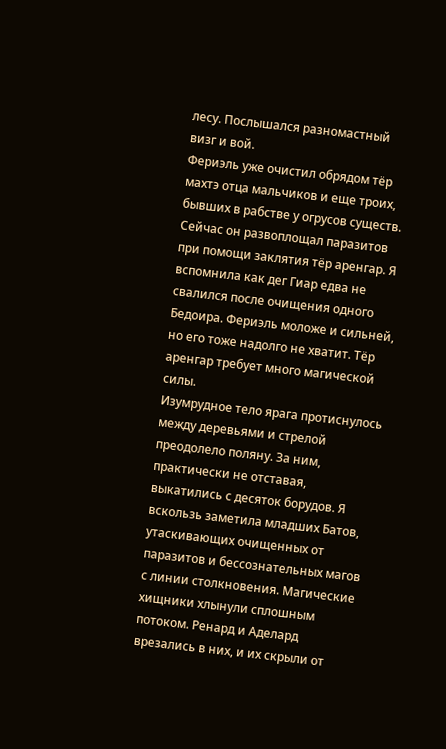лесу. Послышался разномастный визг и вой.
Фериэль уже очистил обрядом тёр махтэ отца мальчиков и еще троих, бывших в рабстве у огрусов существ. Сейчас он развоплощал паразитов при помощи заклятия тёр аренгар. Я вспомнила как дег Гиар едва не свалился после очищения одного Бедоира. Фериэль моложе и сильней, но его тоже надолго не хватит. Тёр аренгар требует много магической силы.
Изумрудное тело ярага протиснулось между деревьями и стрелой преодолело поляну. За ним, практически не отставая, выкатились с десяток борудов. Я вскользь заметила младших Батов, утаскивающих очищенных от паразитов и бессознательных магов с линии столкновения. Магические хищники хлынули сплошным потоком. Ренард и Аделард врезались в них, и их скрыли от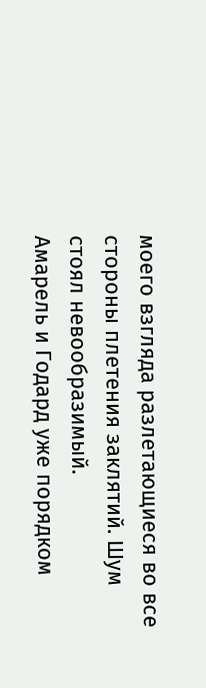моего взгляда разлетающиеся во все стороны плетения заклятий. Шум стоял невообразимый.
Амарель и Годард уже порядком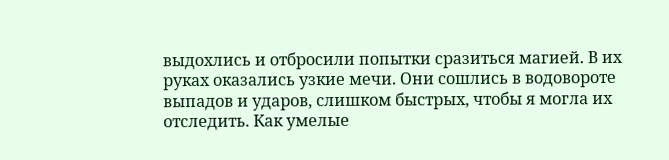выдохлись и отбросили попытки сразиться магией. В их руках оказались узкие мечи. Они сошлись в водовороте выпадов и ударов, слишком быстрых, чтобы я могла их отследить. Как умелые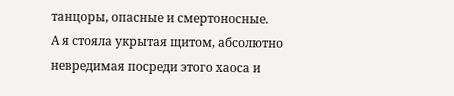танцоры, опасные и смертоносные.
А я стояла укрытая щитом, абсолютно невредимая посреди этого хаоса и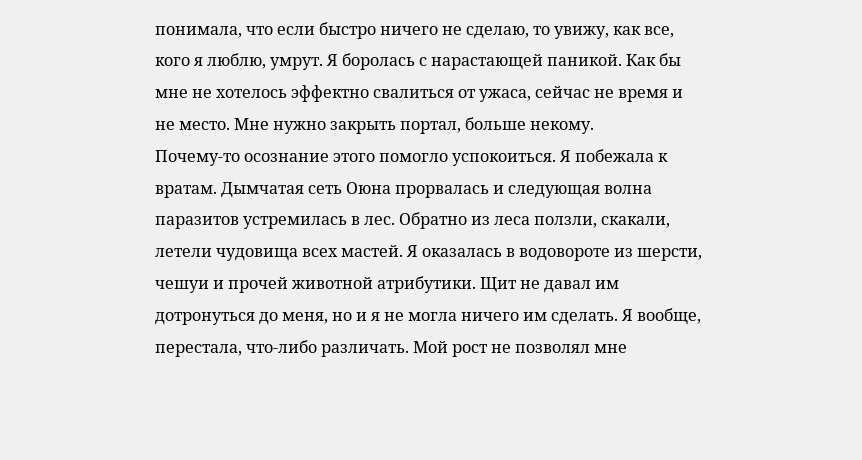понимала, что если быстро ничего не сделаю, то увижу, как все, кого я люблю, умрут. Я боролась с нарастающей паникой. Как бы мне не хотелось эффектно свалиться от ужаса, сейчас не время и не место. Мне нужно закрыть портал, больше некому.
Почему-то осознание этого помогло успокоиться. Я побежала к вратам. Дымчатая сеть Оюна прорвалась и следующая волна паразитов устремилась в лес. Обратно из леса ползли, скакали, летели чудовища всех мастей. Я оказалась в водовороте из шерсти, чешуи и прочей животной атрибутики. Щит не давал им дотронуться до меня, но и я не могла ничего им сделать. Я вообще, перестала, что-либо различать. Мой рост не позволял мне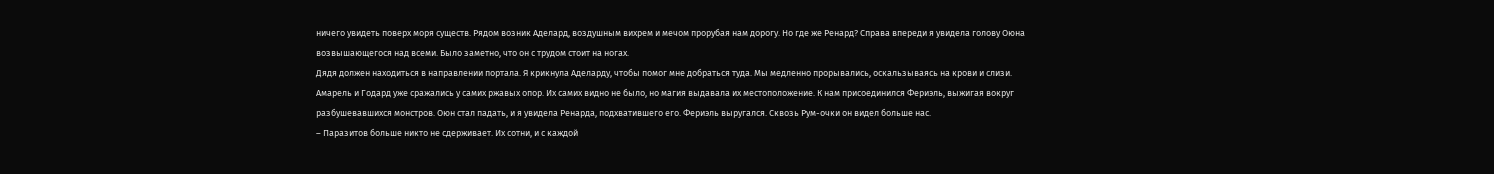ничего увидеть поверх моря существ. Рядом возник Аделард, воздушным вихрем и мечом прорубая нам дорогу. Но где же Ренард? Справа впереди я увидела голову Оюна возвышающегося над всеми. Было заметно, что он с трудом стоит на ногах.
Дядя должен находиться в направлении портала. Я крикнула Аделарду, чтобы помог мне добраться туда. Мы медленно прорывались, оскальзываясь на крови и слизи. Амарель и Годард уже сражались у самих ржавых опор. Их самих видно не было, но магия выдавала их местоположение. К нам присоединился Фериэль, выжигая вокруг разбушевавшихся монстров. Оюн стал падать, и я увидела Ренарда, подхватившего его. Фериэль выругался. Сквозь Рум-очки он видел больше нас.
– Паразитов больше никто не сдерживает. Их сотни, и с каждой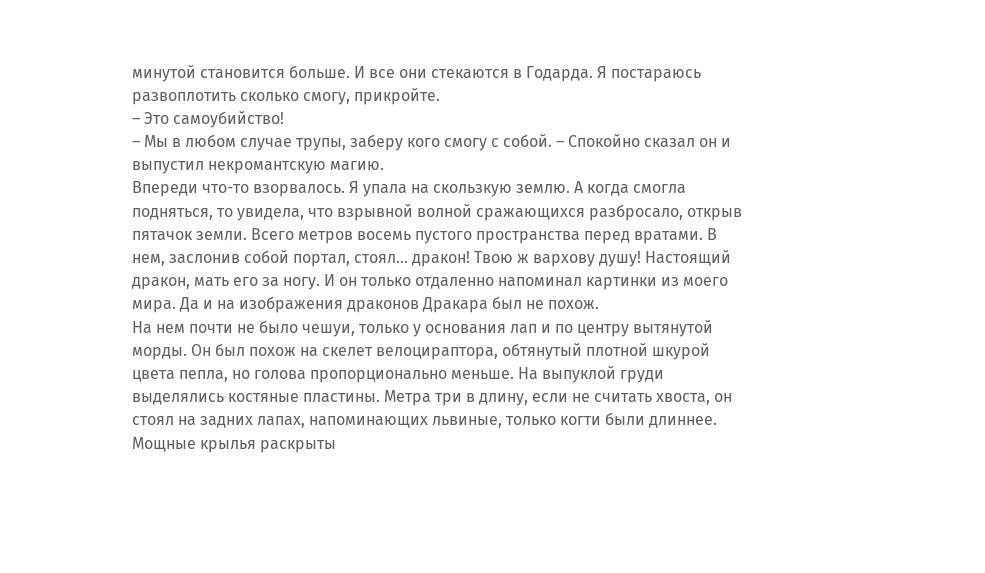минутой становится больше. И все они стекаются в Годарда. Я постараюсь развоплотить сколько смогу, прикройте.
– Это самоубийство!
– Мы в любом случае трупы, заберу кого смогу с собой. – Спокойно сказал он и выпустил некромантскую магию.
Впереди что-то взорвалось. Я упала на скользкую землю. А когда смогла подняться, то увидела, что взрывной волной сражающихся разбросало, открыв пятачок земли. Всего метров восемь пустого пространства перед вратами. В нем, заслонив собой портал, стоял… дракон! Твою ж вархову душу! Настоящий дракон, мать его за ногу. И он только отдаленно напоминал картинки из моего мира. Да и на изображения драконов Дракара был не похож.
На нем почти не было чешуи, только у основания лап и по центру вытянутой морды. Он был похож на скелет велоцираптора, обтянутый плотной шкурой цвета пепла, но голова пропорционально меньше. На выпуклой груди выделялись костяные пластины. Метра три в длину, если не считать хвоста, он стоял на задних лапах, напоминающих львиные, только когти были длиннее. Мощные крылья раскрыты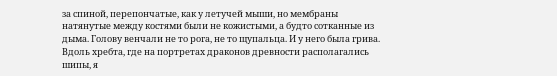за спиной, перепончатые, как у летучей мыши, но мембраны натянутые между костями были не кожистыми, а будто сотканные из дыма. Голову венчали не то рога, не то щупальца. И у него была грива. Вдоль хребта, где на портретах драконов древности располагались шипы, я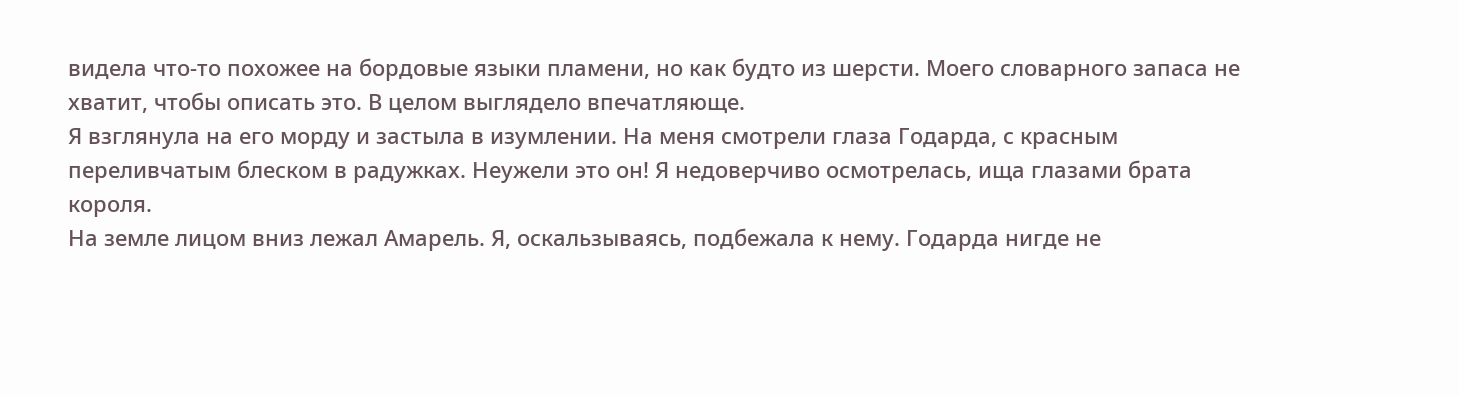видела что-то похожее на бордовые языки пламени, но как будто из шерсти. Моего словарного запаса не хватит, чтобы описать это. В целом выглядело впечатляюще.
Я взглянула на его морду и застыла в изумлении. На меня смотрели глаза Годарда, с красным переливчатым блеском в радужках. Неужели это он! Я недоверчиво осмотрелась, ища глазами брата короля.
На земле лицом вниз лежал Амарель. Я, оскальзываясь, подбежала к нему. Годарда нигде не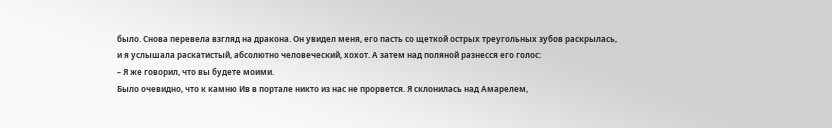было. Снова перевела взгляд на дракона. Он увидел меня, его пасть со щеткой острых треугольных зубов раскрылась, и я услышала раскатистый, абсолютно человеческий, хохот. А затем над поляной разнесся его голос:
– Я же говорил, что вы будете моими.
Было очевидно, что к камню Ив в портале никто из нас не прорвется. Я склонилась над Амарелем,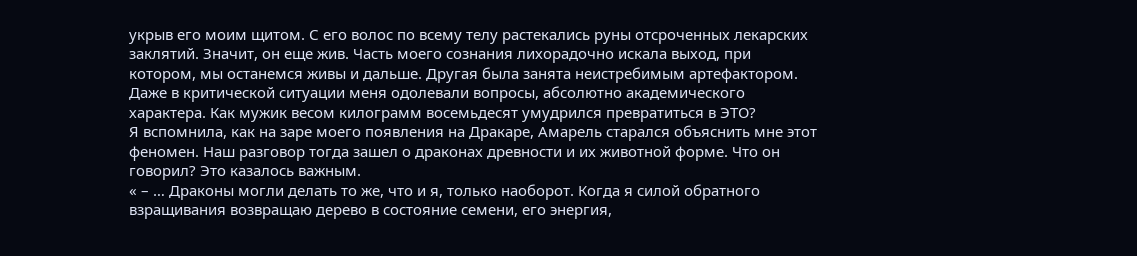укрыв его моим щитом. С его волос по всему телу растекались руны отсроченных лекарских заклятий. Значит, он еще жив. Часть моего сознания лихорадочно искала выход, при котором, мы останемся живы и дальше. Другая была занята неистребимым артефактором. Даже в критической ситуации меня одолевали вопросы, абсолютно академического характера. Как мужик весом килограмм восемьдесят умудрился превратиться в ЭТО?
Я вспомнила, как на заре моего появления на Дракаре, Амарель старался объяснить мне этот феномен. Наш разговор тогда зашел о драконах древности и их животной форме. Что он говорил? Это казалось важным.
« – … Драконы могли делать то же, что и я, только наоборот. Когда я силой обратного взращивания возвращаю дерево в состояние семени, его энергия,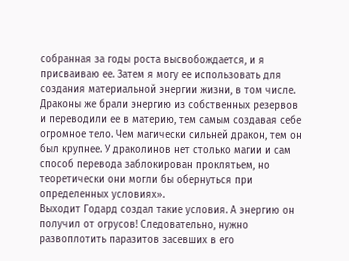собранная за годы роста высвобождается, и я присваиваю ее. Затем я могу ее использовать для создания материальной энергии жизни, в том числе. Драконы же брали энергию из собственных резервов и переводили ее в материю, тем самым создавая себе огромное тело. Чем магически сильней дракон, тем он был крупнее. У драколинов нет столько магии и сам способ перевода заблокирован проклятьем, но теоретически они могли бы обернуться при определенных условиях».
Выходит Годард создал такие условия. А энергию он получил от огрусов! Следовательно, нужно развоплотить паразитов засевших в его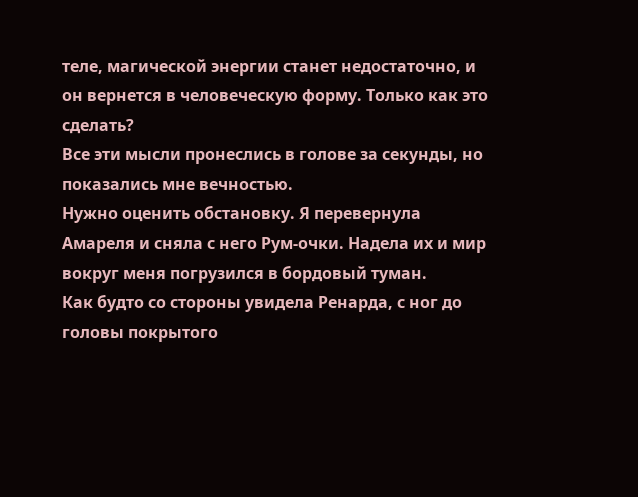теле, магической энергии станет недостаточно, и он вернется в человеческую форму. Только как это сделать?
Все эти мысли пронеслись в голове за секунды, но показались мне вечностью.
Нужно оценить обстановку. Я перевернула Амареля и сняла с него Рум-очки. Надела их и мир вокруг меня погрузился в бордовый туман.
Как будто со стороны увидела Ренарда, с ног до головы покрытого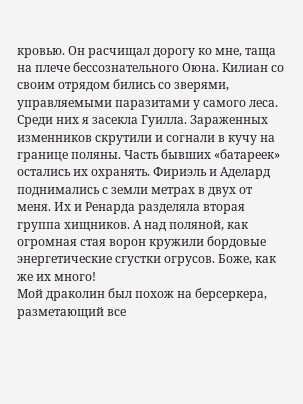кровью. Он расчищал дорогу ко мне, таща на плече бессознательного Оюна. Килиан со своим отрядом бились со зверями, управляемыми паразитами у самого леса. Среди них я засекла Гуилла. Зараженных изменников скрутили и согнали в кучу на границе поляны. Часть бывших «батареек» остались их охранять. Фириэль и Аделард поднимались с земли метрах в двух от меня. Их и Ренарда разделяла вторая группа хищников. А над поляной, как огромная стая ворон кружили бордовые энергетические сгустки огрусов. Боже, как же их много!
Мой драколин был похож на берсеркера, разметающий все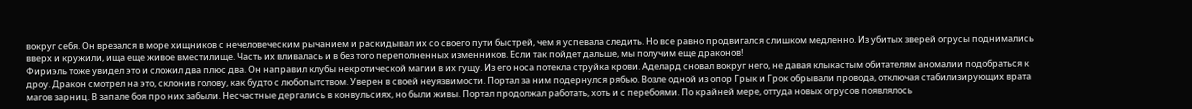вокруг себя. Он врезался в море хищников с нечеловеческим рычанием и раскидывал их со своего пути быстрей, чем я успевала следить. Но все равно продвигался слишком медленно. Из убитых зверей огрусы поднимались вверх и кружили, ища еще живое вместилище. Часть их вливалась и в без того переполненных изменников. Если так пойдет дальше, мы получим еще драконов!
Фириэль тоже увидел это и сложил два плюс два. Он направил клубы некротической магии в их гущу. Из его носа потекла струйка крови. Аделард сновал вокруг него, не давая клыкастым обитателям аномалии подобраться к дроу. Дракон смотрел на это, склонив голову, как будто с любопытством. Уверен в своей неуязвимости. Портал за ним подернулся рябью. Возле одной из опор Грык и Грок обрывали провода, отключая стабилизирующих врата магов зарниц. В запале боя про них забыли. Несчастные дергались в конвульсиях, но были живы. Портал продолжал работать, хоть и с перебоями. По крайней мере, оттуда новых огрусов появлялось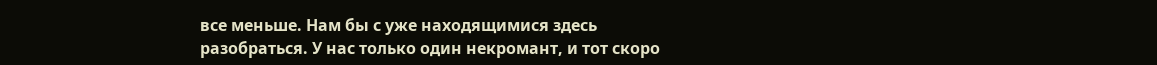все меньше. Нам бы с уже находящимися здесь разобраться. У нас только один некромант, и тот скоро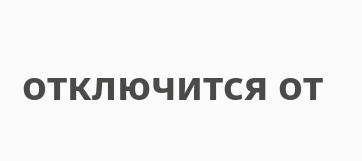отключится от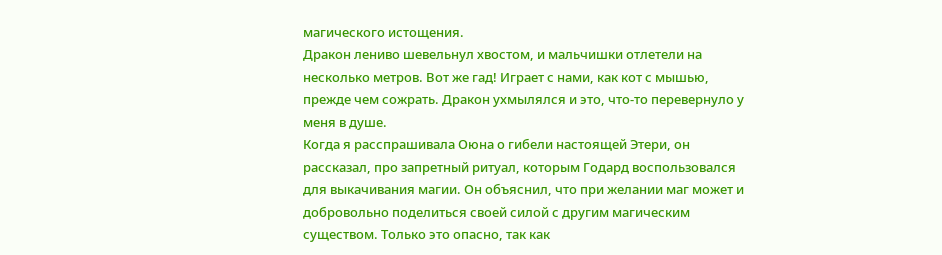магического истощения.
Дракон лениво шевельнул хвостом, и мальчишки отлетели на несколько метров. Вот же гад! Играет с нами, как кот с мышью, прежде чем сожрать. Дракон ухмылялся и это, что-то перевернуло у меня в душе.
Когда я расспрашивала Оюна о гибели настоящей Этери, он рассказал, про запретный ритуал, которым Годард воспользовался для выкачивания магии. Он объяснил, что при желании маг может и добровольно поделиться своей силой с другим магическим существом. Только это опасно, так как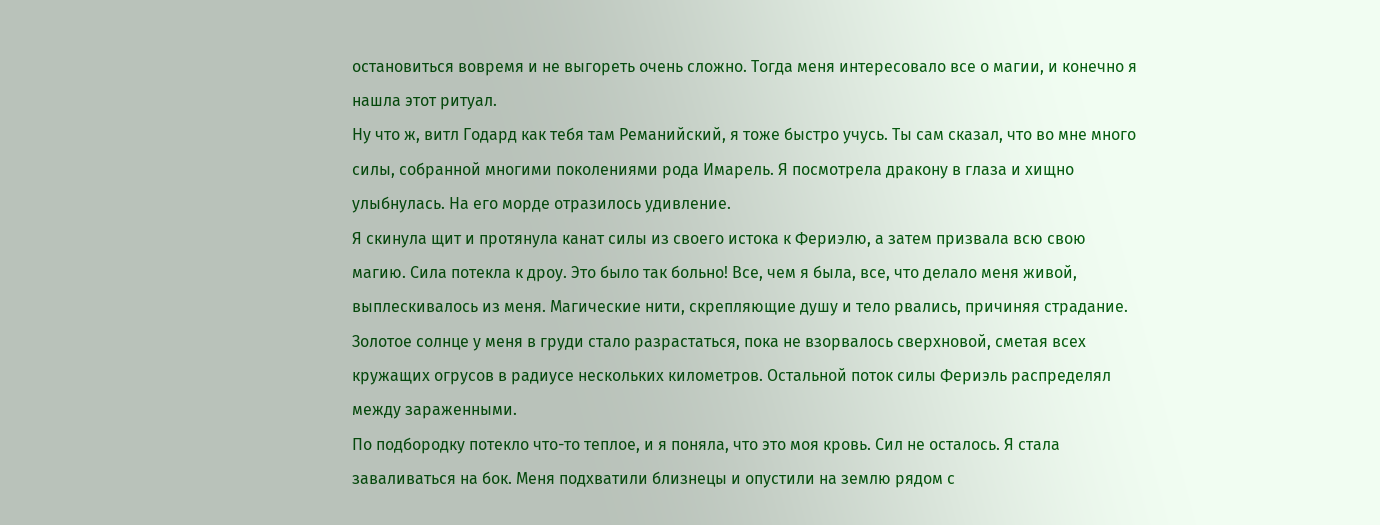остановиться вовремя и не выгореть очень сложно. Тогда меня интересовало все о магии, и конечно я нашла этот ритуал.
Ну что ж, витл Годард как тебя там Реманийский, я тоже быстро учусь. Ты сам сказал, что во мне много силы, собранной многими поколениями рода Имарель. Я посмотрела дракону в глаза и хищно улыбнулась. На его морде отразилось удивление.
Я скинула щит и протянула канат силы из своего истока к Фериэлю, а затем призвала всю свою магию. Сила потекла к дроу. Это было так больно! Все, чем я была, все, что делало меня живой, выплескивалось из меня. Магические нити, скрепляющие душу и тело рвались, причиняя страдание. Золотое солнце у меня в груди стало разрастаться, пока не взорвалось сверхновой, сметая всех кружащих огрусов в радиусе нескольких километров. Остальной поток силы Фериэль распределял между зараженными.
По подбородку потекло что-то теплое, и я поняла, что это моя кровь. Сил не осталось. Я стала заваливаться на бок. Меня подхватили близнецы и опустили на землю рядом с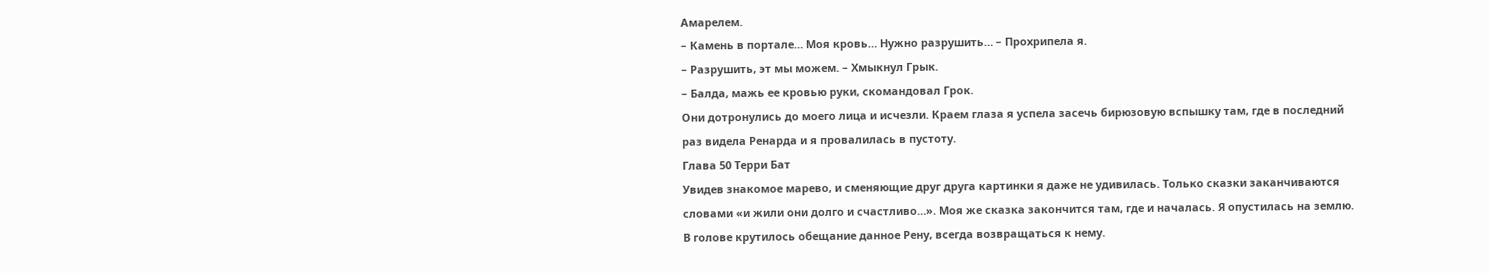Амарелем.
– Камень в портале… Моя кровь… Нужно разрушить… – Прохрипела я.
– Разрушить, эт мы можем. – Хмыкнул Грык.
– Балда, мажь ее кровью руки, скомандовал Грок.
Они дотронулись до моего лица и исчезли. Краем глаза я успела засечь бирюзовую вспышку там, где в последний раз видела Ренарда и я провалилась в пустоту.
Глава 50 Терри Бат
Увидев знакомое марево, и сменяющие друг друга картинки я даже не удивилась. Только сказки заканчиваются словами «и жили они долго и счастливо…». Моя же сказка закончится там, где и началась. Я опустилась на землю. В голове крутилось обещание данное Рену, всегда возвращаться к нему.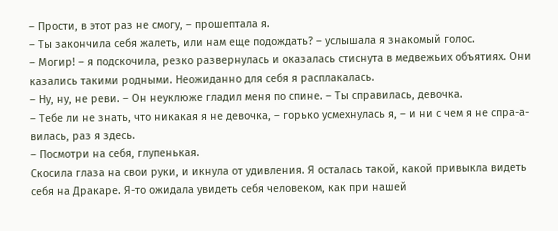– Прости, в этот раз не смогу, – прошептала я.
– Ты закончила себя жалеть, или нам еще подождать? – услышала я знакомый голос.
– Могир! – я подскочила, резко развернулась и оказалась стиснута в медвежьих объятиях. Они казались такими родными. Неожиданно для себя я расплакалась.
– Ну, ну, не реви. – Он неуклюже гладил меня по спине. – Ты справилась, девочка.
– Тебе ли не знать, что никакая я не девочка, – горько усмехнулась я, – и ни с чем я не спра-а-вилась, раз я здесь.
– Посмотри на себя, глупенькая.
Скосила глаза на свои руки, и икнула от удивления. Я осталась такой, какой привыкла видеть себя на Дракаре. Я-то ожидала увидеть себя человеком, как при нашей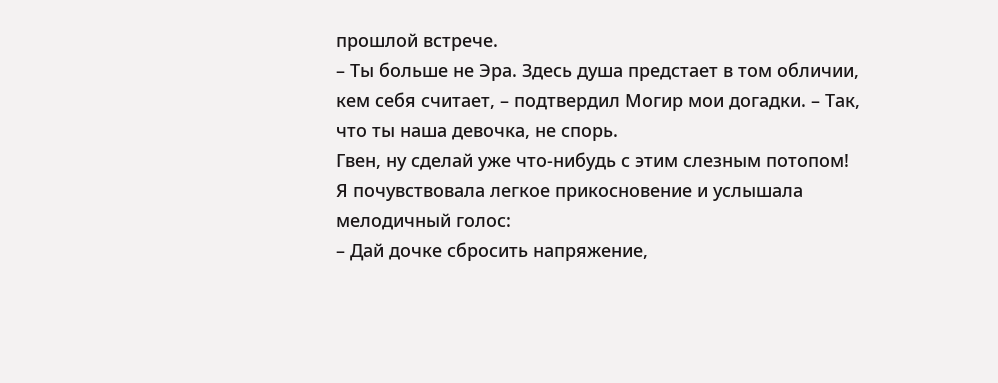прошлой встрече.
– Ты больше не Эра. Здесь душа предстает в том обличии, кем себя считает, – подтвердил Могир мои догадки. – Так, что ты наша девочка, не спорь.
Гвен, ну сделай уже что-нибудь с этим слезным потопом!
Я почувствовала легкое прикосновение и услышала мелодичный голос:
– Дай дочке сбросить напряжение,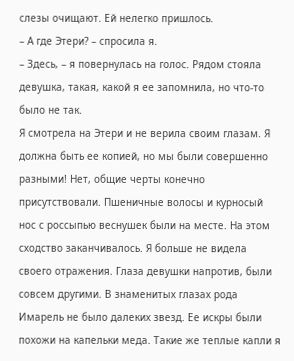слезы очищают. Ей нелегко пришлось.
– А где Этери? – спросила я.
– Здесь, – я повернулась на голос. Рядом стояла девушка, такая, какой я ее запомнила, но что-то было не так.
Я смотрела на Этери и не верила своим глазам. Я должна быть ее копией, но мы были совершенно разными! Нет, общие черты конечно присутствовали. Пшеничные волосы и курносый нос с россыпью веснушек были на месте. На этом сходство заканчивалось. Я больше не видела своего отражения. Глаза девушки напротив, были совсем другими. В знаменитых глазах рода Имарель не было далеких звезд. Ее искры были похожи на капельки меда. Такие же теплые капли я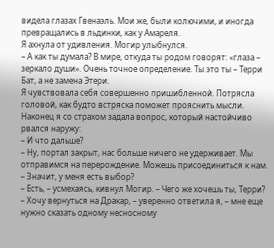видела глазах Гвенаэль. Мои же, были колючими, и иногда превращались в льдинки, как у Амареля.
Я ахнула от удивления. Могир улыбнулся.
– А как ты думала? В мире, откуда ты родом говорят: «глаза – зеркало души». Очень точное определение. Ты это ты – Терри Бат, а не замена Этери.
Я чувствовала себя совершенно пришибленной. Потрясла головой, как будто встряска поможет прояснить мысли. Наконец я со страхом задала вопрос, который настойчиво рвался наружу:
– И что дальше?
– Ну, портал закрыт, нас больше ничего не удерживает. Мы отправимся на перерождение. Можешь присоединиться к нам.
– Значит, у меня есть выбор?
– Есть, – усмехаясь, кивнул Могир. – Чего же хочешь ты, Терри?
– Хочу вернуться на Дракар, – уверенно ответила я, – мне еще нужно сказать одному несносному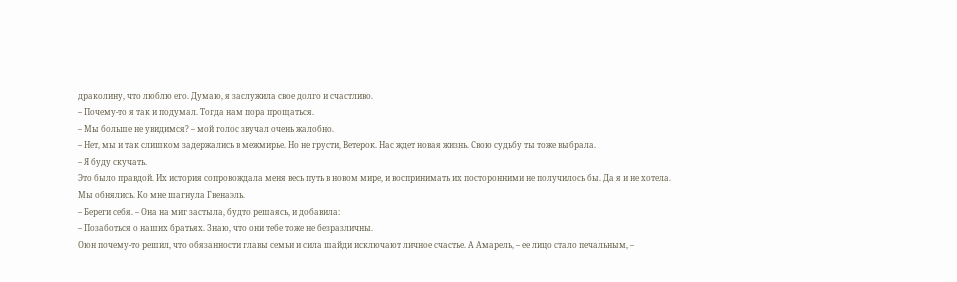драколину, что люблю его. Думаю, я заслужила свое долго и счастливо.
– Почему-то я так и подумал. Тогда нам пора прощаться.
– Мы больше не увидимся? – мой голос звучал очень жалобно.
– Нет, мы и так слишком задержались в межмирье. Но не грусти, Ветерок. Нас ждет новая жизнь. Свою судьбу ты тоже выбрала.
– Я буду скучать.
Это было правдой. Их история сопровождала меня весь путь в новом мире, и воспринимать их посторонними не получилось бы. Да я и не хотела.
Мы обнялись. Ко мне шагнула Гвенаэль.
– Береги себя. – Она на миг застыла, будто решаясь, и добавила:
– Позаботься о наших братьях. Знаю, что они тебе тоже не безразличны.
Оюн почему-то решил, что обязанности главы семьи и сила шайди исключают личное счастье. А Амарель, – ее лицо стало печальным, –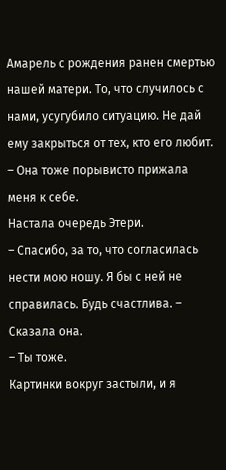Амарель с рождения ранен смертью нашей матери. То, что случилось с нами, усугубило ситуацию. Не дай ему закрыться от тех, кто его любит. – Она тоже порывисто прижала меня к себе.
Настала очередь Этери.
– Спасибо, за то, что согласилась нести мою ношу. Я бы с ней не справилась. Будь счастлива. – Сказала она.
– Ты тоже.
Картинки вокруг застыли, и я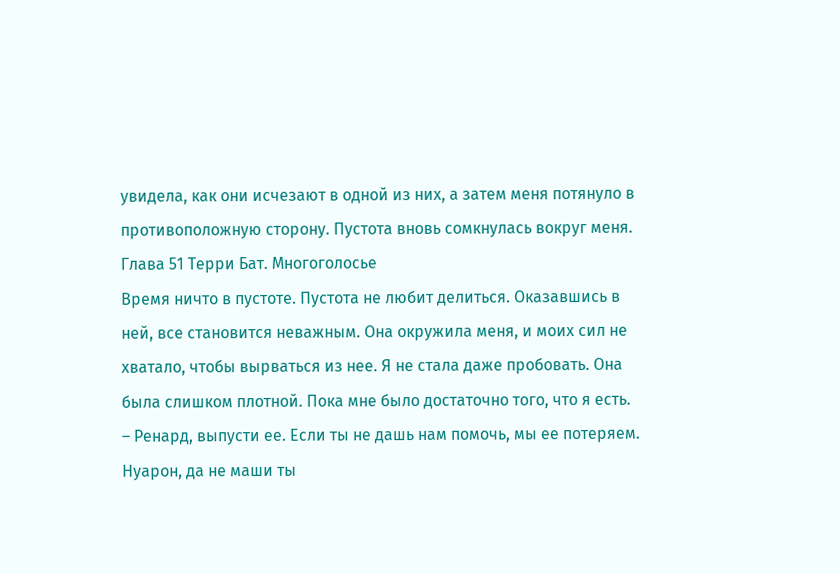увидела, как они исчезают в одной из них, а затем меня потянуло в противоположную сторону. Пустота вновь сомкнулась вокруг меня.
Глава 51 Терри Бат. Многоголосье
Время ничто в пустоте. Пустота не любит делиться. Оказавшись в ней, все становится неважным. Она окружила меня, и моих сил не хватало, чтобы вырваться из нее. Я не стала даже пробовать. Она была слишком плотной. Пока мне было достаточно того, что я есть.
– Ренард, выпусти ее. Если ты не дашь нам помочь, мы ее потеряем.
Нуарон, да не маши ты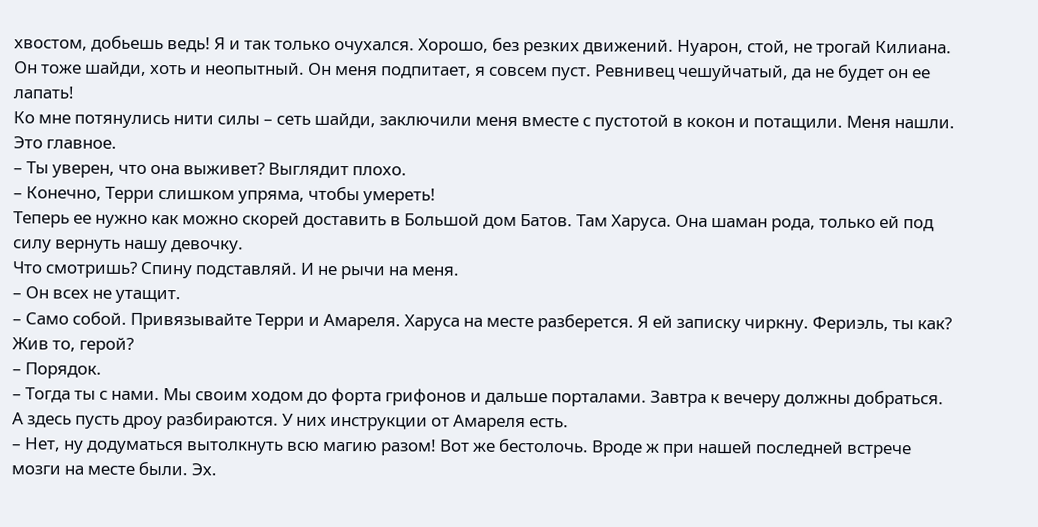хвостом, добьешь ведь! Я и так только очухался. Хорошо, без резких движений. Нуарон, стой, не трогай Килиана. Он тоже шайди, хоть и неопытный. Он меня подпитает, я совсем пуст. Ревнивец чешуйчатый, да не будет он ее лапать!
Ко мне потянулись нити силы – сеть шайди, заключили меня вместе с пустотой в кокон и потащили. Меня нашли. Это главное.
– Ты уверен, что она выживет? Выглядит плохо.
– Конечно, Терри слишком упряма, чтобы умереть!
Теперь ее нужно как можно скорей доставить в Большой дом Батов. Там Харуса. Она шаман рода, только ей под силу вернуть нашу девочку.
Что смотришь? Спину подставляй. И не рычи на меня.
– Он всех не утащит.
– Само собой. Привязывайте Терри и Амареля. Харуса на месте разберется. Я ей записку чиркну. Фериэль, ты как? Жив то, герой?
– Порядок.
– Тогда ты с нами. Мы своим ходом до форта грифонов и дальше порталами. Завтра к вечеру должны добраться. А здесь пусть дроу разбираются. У них инструкции от Амареля есть.
– Нет, ну додуматься вытолкнуть всю магию разом! Вот же бестолочь. Вроде ж при нашей последней встрече мозги на месте были. Эх.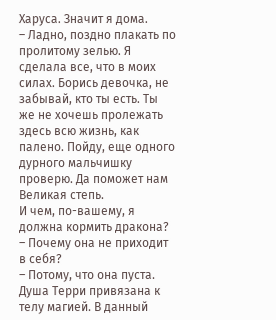Харуса. Значит я дома.
– Ладно, поздно плакать по пролитому зелью. Я сделала все, что в моих силах. Борись девочка, не забывай, кто ты есть. Ты же не хочешь пролежать здесь всю жизнь, как палено. Пойду, еще одного дурного мальчишку проверю. Да поможет нам Великая степь.
И чем, по-вашему, я должна кормить дракона?
– Почему она не приходит в себя?
– Потому, что она пуста. Душа Терри привязана к телу магией. В данный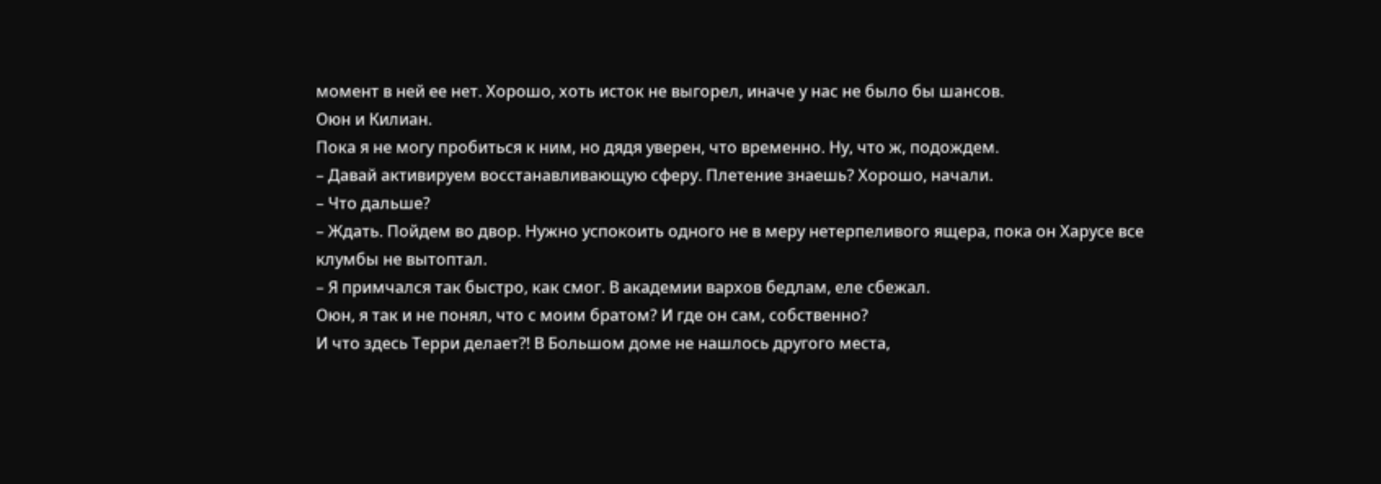момент в ней ее нет. Хорошо, хоть исток не выгорел, иначе у нас не было бы шансов.
Оюн и Килиан.
Пока я не могу пробиться к ним, но дядя уверен, что временно. Ну, что ж, подождем.
– Давай активируем восстанавливающую сферу. Плетение знаешь? Хорошо, начали.
– Что дальше?
– Ждать. Пойдем во двор. Нужно успокоить одного не в меру нетерпеливого ящера, пока он Харусе все клумбы не вытоптал.
– Я примчался так быстро, как смог. В академии вархов бедлам, еле сбежал.
Оюн, я так и не понял, что с моим братом? И где он сам, собственно?
И что здесь Терри делает?! В Большом доме не нашлось другого места,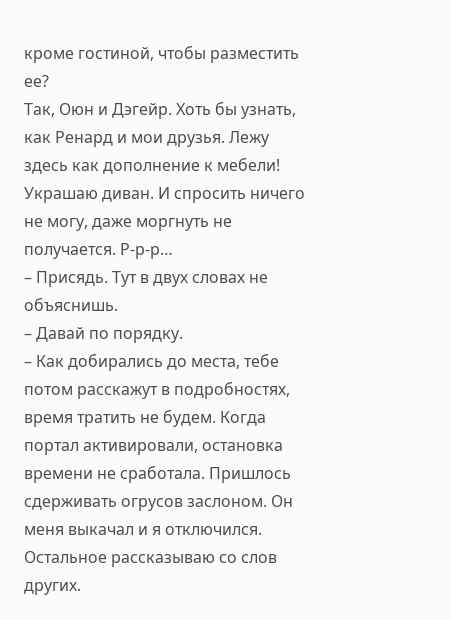кроме гостиной, чтобы разместить ее?
Так, Оюн и Дэгейр. Хоть бы узнать, как Ренард и мои друзья. Лежу здесь как дополнение к мебели! Украшаю диван. И спросить ничего не могу, даже моргнуть не получается. Р-р-р…
– Присядь. Тут в двух словах не объяснишь.
– Давай по порядку.
– Как добирались до места, тебе потом расскажут в подробностях, время тратить не будем. Когда портал активировали, остановка времени не сработала. Пришлось сдерживать огрусов заслоном. Он меня выкачал и я отключился. Остальное рассказываю со слов других.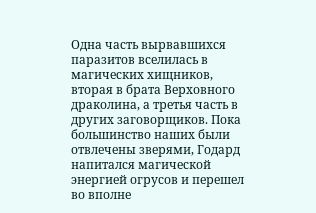Одна часть вырвавшихся паразитов вселилась в магических хищников, вторая в брата Верховного драколина, а третья часть в других заговорщиков. Пока большинство наших были отвлечены зверями, Годард напитался магической энергией огрусов и перешел во вполне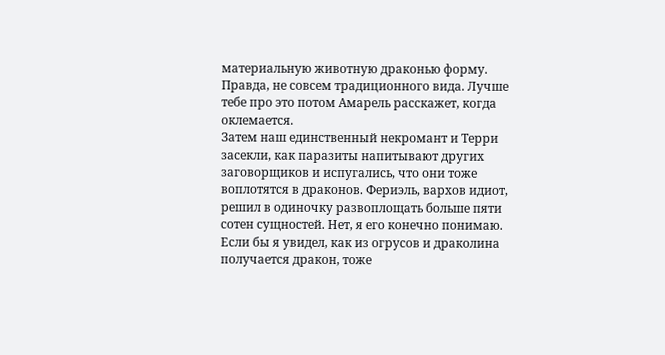материальную животную драконью форму. Правда, не совсем традиционного вида. Лучше тебе про это потом Амарель расскажет, когда оклемается.
Затем наш единственный некромант и Терри засекли, как паразиты напитывают других заговорщиков и испугались, что они тоже воплотятся в драконов. Фериэль, вархов идиот, решил в одиночку развоплощать больше пяти сотен сущностей. Нет, я его конечно понимаю. Если бы я увидел, как из огрусов и драколина получается дракон, тоже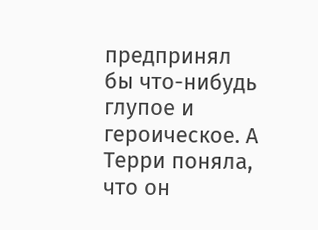предпринял бы что-нибудь глупое и героическое. А Терри поняла, что он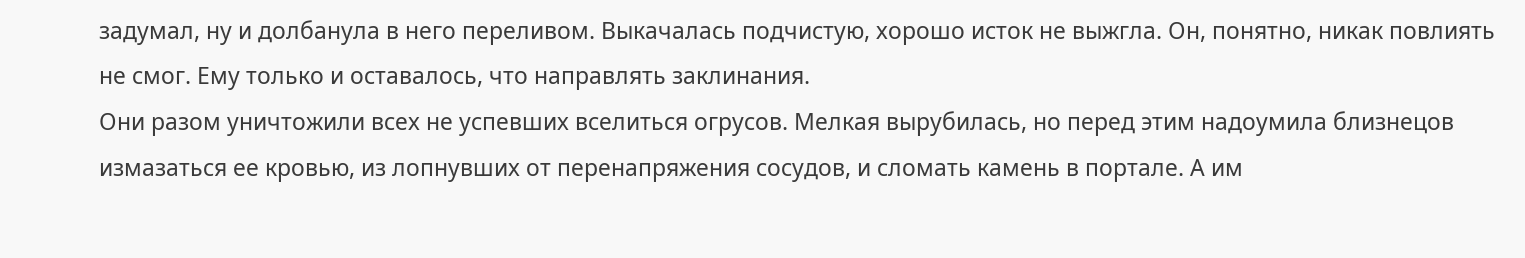задумал, ну и долбанула в него переливом. Выкачалась подчистую, хорошо исток не выжгла. Он, понятно, никак повлиять не смог. Ему только и оставалось, что направлять заклинания.
Они разом уничтожили всех не успевших вселиться огрусов. Мелкая вырубилась, но перед этим надоумила близнецов измазаться ее кровью, из лопнувших от перенапряжения сосудов, и сломать камень в портале. А им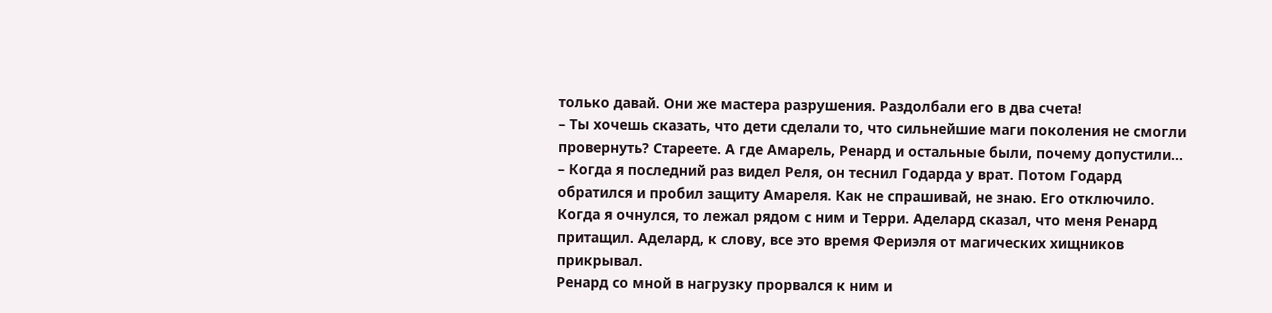только давай. Они же мастера разрушения. Раздолбали его в два счета!
– Ты хочешь сказать, что дети сделали то, что сильнейшие маги поколения не смогли провернуть? Стареете. А где Амарель, Ренард и остальные были, почему допустили…
– Когда я последний раз видел Реля, он теснил Годарда у врат. Потом Годард обратился и пробил защиту Амареля. Как не спрашивай, не знаю. Его отключило. Когда я очнулся, то лежал рядом с ним и Терри. Аделард сказал, что меня Ренард притащил. Аделард, к слову, все это время Фериэля от магических хищников прикрывал.
Ренард со мной в нагрузку прорвался к ним и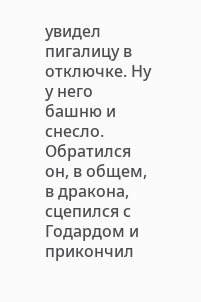увидел пигалицу в отключке. Ну у него башню и снесло. Обратился он, в общем, в дракона, сцепился с Годардом и прикончил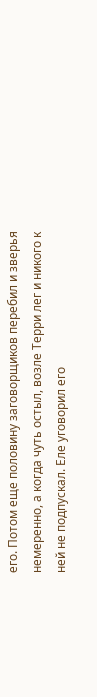его. Потом еще половину заговорщиков перебил и зверья немеренно, а когда чуть остыл, возле Терри лег и никого к ней не подпускал. Еле уговорил его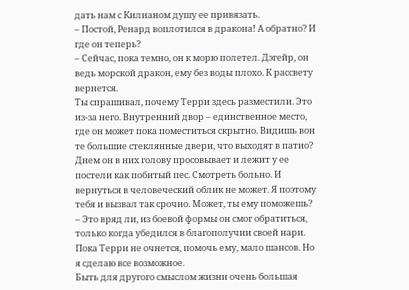дать нам с Килианом душу ее привязать.
– Постой, Ренард воплотился в дракона! А обратно? И где он теперь?
– Сейчас, пока темно, он к морю полетел. Дэгейр, он ведь морской дракон, ему без воды плохо. К рассвету вернется.
Ты спрашивал, почему Терри здесь разместили. Это из-за него. Внутренний двор – единственное место, где он может пока поместиться скрытно. Видишь вон те большие стеклянные двери, что выходят в патио? Днем он в них голову просовывает и лежит у ее постели как побитый пес. Смотреть больно. И вернуться в человеческий облик не может. Я поэтому тебя и вызвал так срочно. Может, ты ему поможешь?
– Это вряд ли, из боевой формы он смог обратиться, только когда убедился в благополучии своей нари. Пока Терри не очнется, помочь ему, мало шансов. Но я сделаю все возможное.
Быть для другого смыслом жизни очень большая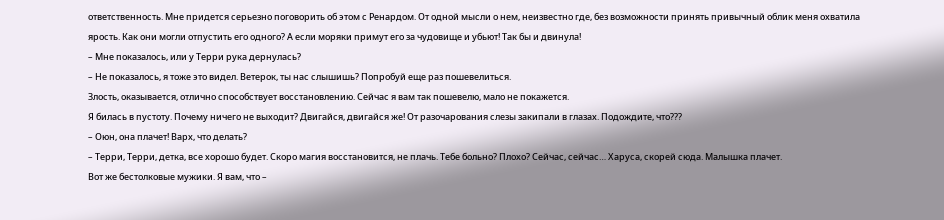ответственность. Мне придется серьезно поговорить об этом с Ренардом. От одной мысли о нем, неизвестно где, без возможности принять привычный облик меня охватила ярость. Как они могли отпустить его одного? А если моряки примут его за чудовище и убьют! Так бы и двинула!
– Мне показалось, или у Терри рука дернулась?
– Не показалось, я тоже это видел. Ветерок, ты нас слышишь? Попробуй еще раз пошевелиться.
Злость, оказывается, отлично способствует восстановлению. Сейчас я вам так пошевелю, мало не покажется.
Я билась в пустоту. Почему ничего не выходит? Двигайся, двигайся же! От разочарования слезы закипали в глазах. Подождите, что???
– Оюн, она плачет! Варх, что делать?
– Терри, Терри, детка, все хорошо будет. Скоро магия восстановится, не плачь. Тебе больно? Плохо? Сейчас, сейчас… Харуса, скорей сюда. Малышка плачет.
Вот же бестолковые мужики. Я вам, что –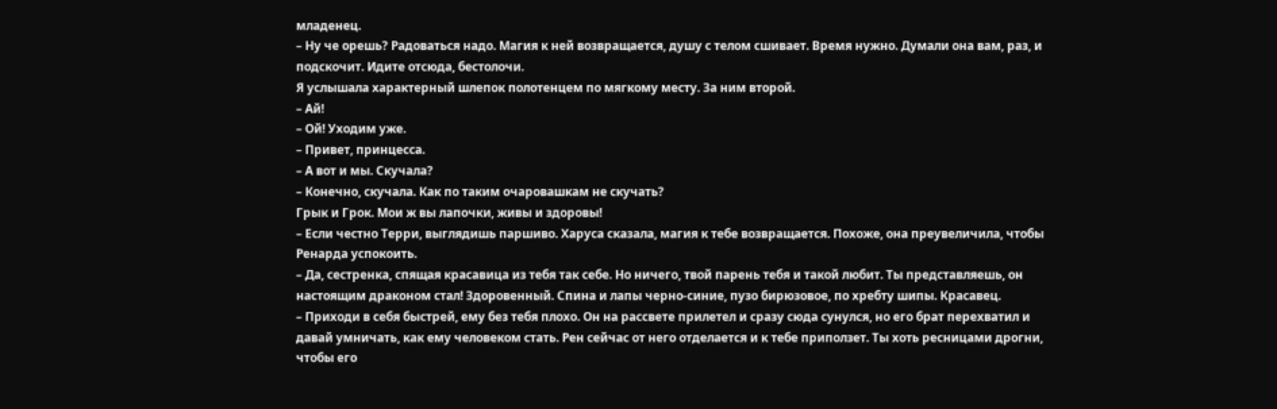младенец.
– Ну че орешь? Радоваться надо. Магия к ней возвращается, душу с телом сшивает. Время нужно. Думали она вам, раз, и подскочит. Идите отсюда, бестолочи.
Я услышала характерный шлепок полотенцем по мягкому месту. За ним второй.
– Ай!
– Ой! Уходим уже.
– Привет, принцесса.
– А вот и мы. Скучала?
– Конечно, скучала. Как по таким очаровашкам не скучать?
Грык и Грок. Мои ж вы лапочки, живы и здоровы!
– Если честно Терри, выглядишь паршиво. Харуса сказала, магия к тебе возвращается. Похоже, она преувеличила, чтобы Ренарда успокоить.
– Да, сестренка, спящая красавица из тебя так себе. Но ничего, твой парень тебя и такой любит. Ты представляешь, он настоящим драконом стал! Здоровенный. Спина и лапы черно-синие, пузо бирюзовое, по хребту шипы. Красавец.
– Приходи в себя быстрей, ему без тебя плохо. Он на рассвете прилетел и сразу сюда сунулся, но его брат перехватил и давай умничать, как ему человеком стать. Рен сейчас от него отделается и к тебе приползет. Ты хоть ресницами дрогни, чтобы его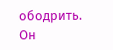ободрить. Он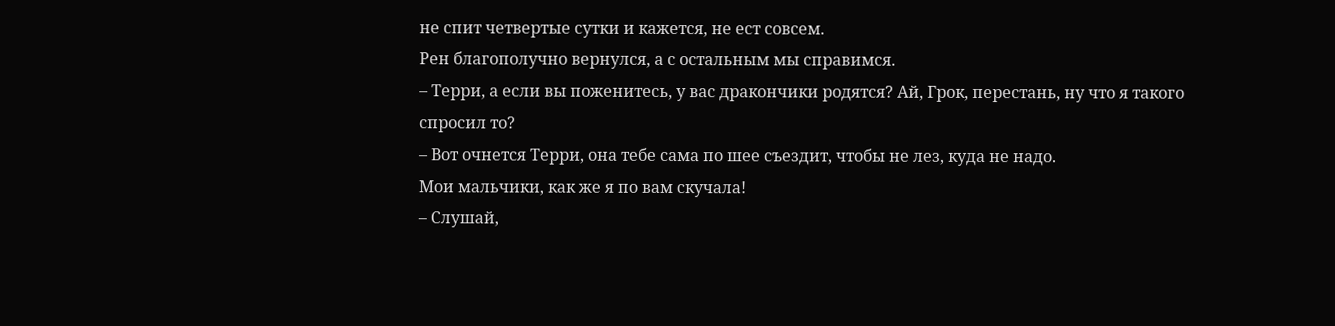не спит четвертые сутки и кажется, не ест совсем.
Рен благополучно вернулся, а с остальным мы справимся.
– Терри, а если вы поженитесь, у вас дракончики родятся? Ай, Грок, перестань, ну что я такого спросил то?
– Вот очнется Терри, она тебе сама по шее съездит, чтобы не лез, куда не надо.
Мои мальчики, как же я по вам скучала!
– Слушай,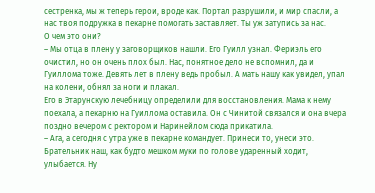сестренка, мы ж теперь герои, вроде как. Портал разрушили, и мир спасли, а нас твоя подружка в пекарне помогать заставляет. Ты уж затупись за нас.
О чем это они?
– Мы отца в плену у заговорщиков нашли. Его Гуилл узнал. Фериэль его очистил, но он очень плох был. Нас, понятное дело не вспомнил, да и Гуиллома тоже. Девять лет в плену ведь пробыл. А мать нашу как увидел, упал на колени, обнял за ноги и плакал.
Его в Этарунскую лечебницу определили для восстановления. Мама к нему поехала, а пекарню на Гуиллома оставила. Он с Чинитой связался и она вчера поздно вечером с ректором и Наринейлом сюда прикатила.
– Ага, а сегодня с утра уже в пекарне командует. Принеси то, унеси это. Брательник наш, как будто мешком муки по голове ударенный ходит, улыбается. Ну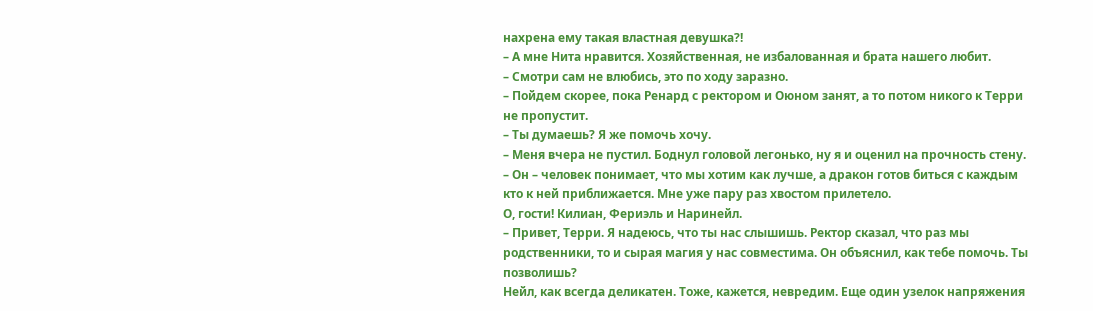нахрена ему такая властная девушка?!
– А мне Нита нравится. Хозяйственная, не избалованная и брата нашего любит.
– Смотри сам не влюбись, это по ходу заразно.
– Пойдем скорее, пока Ренард с ректором и Оюном занят, а то потом никого к Терри не пропустит.
– Ты думаешь? Я же помочь хочу.
– Меня вчера не пустил. Боднул головой легонько, ну я и оценил на прочность стену.
– Он – человек понимает, что мы хотим как лучше, а дракон готов биться с каждым кто к ней приближается. Мне уже пару раз хвостом прилетело.
О, гости! Килиан, Фериэль и Наринейл.
– Привет, Терри. Я надеюсь, что ты нас слышишь. Ректор сказал, что раз мы родственники, то и сырая магия у нас совместима. Он объяснил, как тебе помочь. Ты позволишь?
Нейл, как всегда деликатен. Тоже, кажется, невредим. Еще один узелок напряжения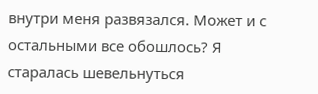внутри меня развязался. Может и с остальными все обошлось? Я старалась шевельнуться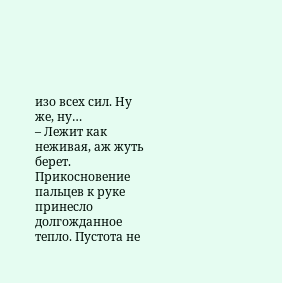изо всех сил. Ну же, ну…
– Лежит как неживая, аж жуть берет.
Прикосновение пальцев к руке принесло долгожданное тепло. Пустота не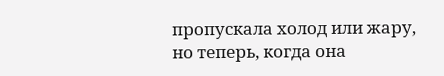пропускала холод или жару, но теперь, когда она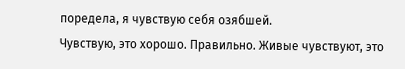поредела, я чувствую себя озябшей.
Чувствую, это хорошо. Правильно. Живые чувствуют, это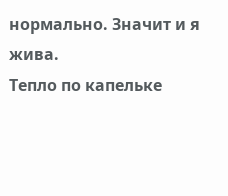нормально. Значит и я жива.
Тепло по капельке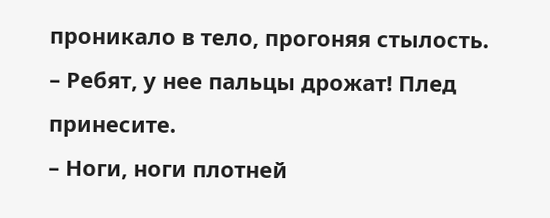проникало в тело, прогоняя стылость.
– Ребят, у нее пальцы дрожат! Плед принесите.
– Ноги, ноги плотней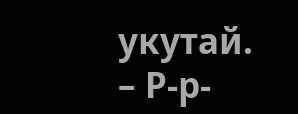укутай.
– Р-р-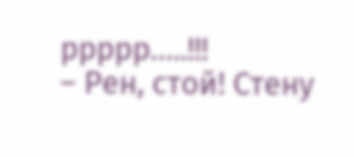ррррр…..!!!
– Рен, стой! Стену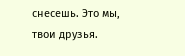снесешь. Это мы, твои друзья.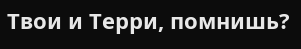Твои и Терри, помнишь?